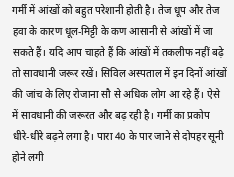गर्मी में आंखों को बहुत परेशानी होती है। तेज धूप और तेज हवा के कारण धूल-मिट्टी के कण आसानी से आंखों में जा सकते हैं। यदि आप चाहते हैं कि आंखों में तकलीफ नहीं बढ़े तो सावधानी जरूर रखें। सिविल अस्पताल में इन दिनों आंखों की जांच के लिए रोजाना सौ से अधिक लोग आ रहे हैं। ऐसे में सावधानी की जरूरत और बढ़ रही है। गर्मी का प्रकोप धीरे-धीरे बढ़ने लगा है। पारा 40 के पार जाने से दोपहर सूनी होने लगी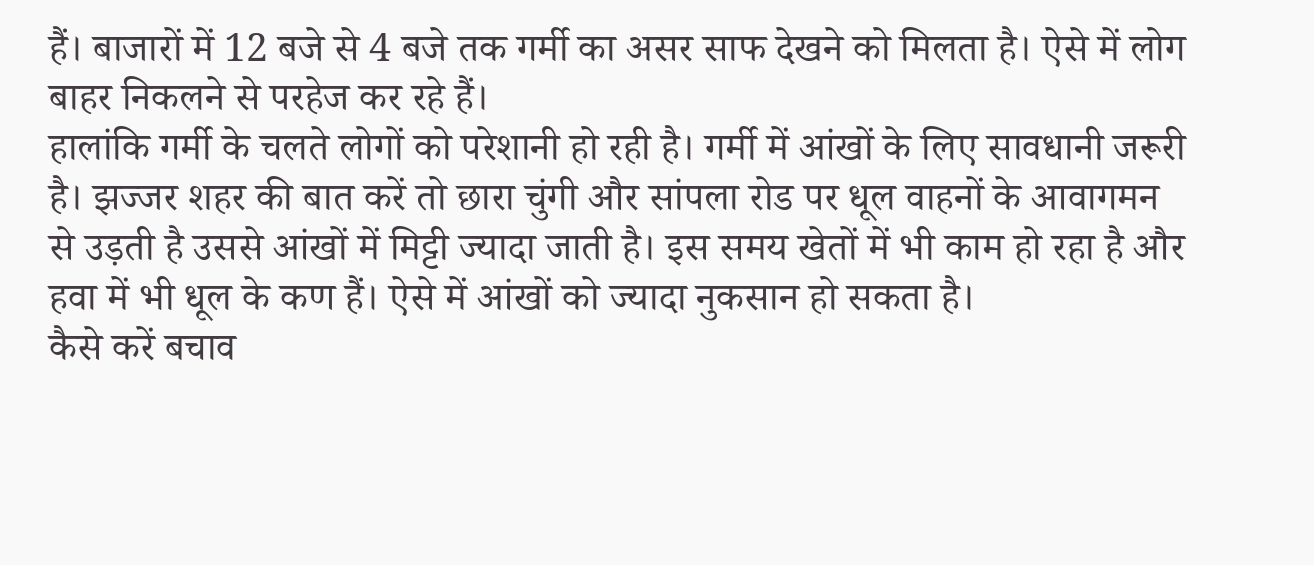हैं। बाजारों में 12 बजे से 4 बजे तक गर्मी का असर साफ देखने को मिलता है। ऐसे में लोग बाहर निकलने से परहेज कर रहे हैं।
हालांकि गर्मी के चलते लोगों को परेशानी हो रही है। गर्मी में आंखों के लिए सावधानी जरूरी है। झज्जर शहर की बात करें तो छारा चुंगी और सांपला रोड पर धूल वाहनों के आवागमन से उड़ती है उससे आंखों में मिट्टी ज्यादा जाती है। इस समय खेतों में भी काम हो रहा है और हवा में भी धूल के कण हैं। ऐसे में आंखों को ज्यादा नुकसान हो सकता है।
कैसे करें बचाव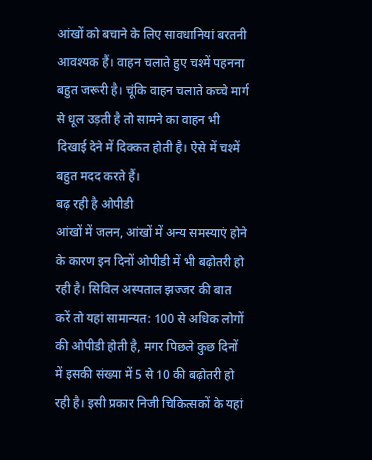आंखों को बचाने के लिए सावधानियां बरतनी आवश्यक हैं। वाहन चलाते हुए चश्में पहनना बहुत जरूरी है। चूंकि वाहन चलाते कच्चे मार्ग से धूल उड़ती है तो सामने का वाहन भी दिखाई देने में दिक्कत होती है। ऐसे में चश्में बहुत मदद करते हैं।
बढ़ रही है ओपीडी
आंखों में जलन, आंखों में अन्य समस्याएं होने के कारण इन दिनों ओपीडी में भी बढ़ोतरी हो रही है। सिविल अस्पताल झज्जर की बात करें तो यहां सामान्यत: 100 से अधिक लोगों की ओपीडी होती है, मगर पिछले कुछ दिनों में इसकी संख्या में 5 से 10 की बढ़ोतरी हो रही है। इसी प्रकार निजी चिकित्सकों के यहां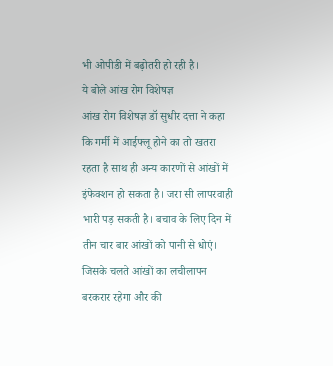भी ओपीडी में बढ़ोतरी हो रही है।
ये बोले आंख रोग विशेषज्ञ
आंख रोग विशेषज्ञ डॉ सुधीर दत्ता ने कहा कि गर्मी में आईफ्लू होने का तो खतरा रहता है साथ ही अन्य कारणों से आंखों में इंफेक्शन हो सकता है। जरा सी लापरवाही भारी पड़ सकती है। बचाव के लिए दिन में तीन चार बार आंखों को पानी से धोएं। जिसके चलते आंखों का लचीलापन बरकरार रहेगा और की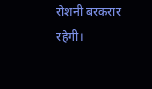रोशनी बरकरार रहेगी।